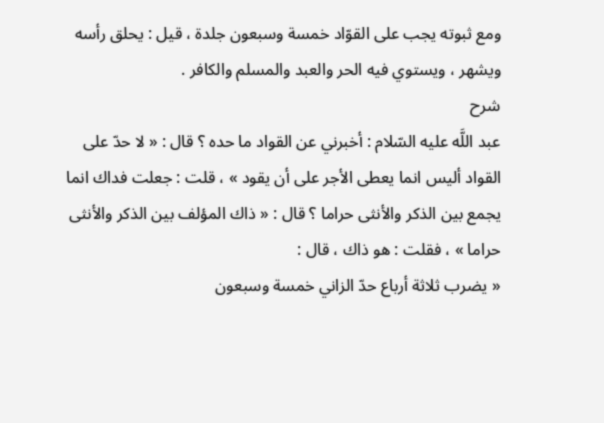ومع ثبوته يجب على القوّاد خمسة وسبعون جلدة ، قيل : يحلق رأسه ويشهر ، ويستوي فيه الحر والعبد والمسلم والكافر .
شرح
عبد اللَّه عليه السّلام : أخبرني عن القواد ما حده ؟ قال : « لا حدّ على القواد أليس انما يعطى الأجر على أن يقود » ، قلت : جعلت فداك انما يجمع بين الذكر والأنثى حراما ؟ قال : « ذاك المؤلف بين الذكر والأنثى حراما » ، فقلت : هو ذاك ، قال :
« يضرب ثلاثة أرباع حدّ الزاني خمسة وسبعون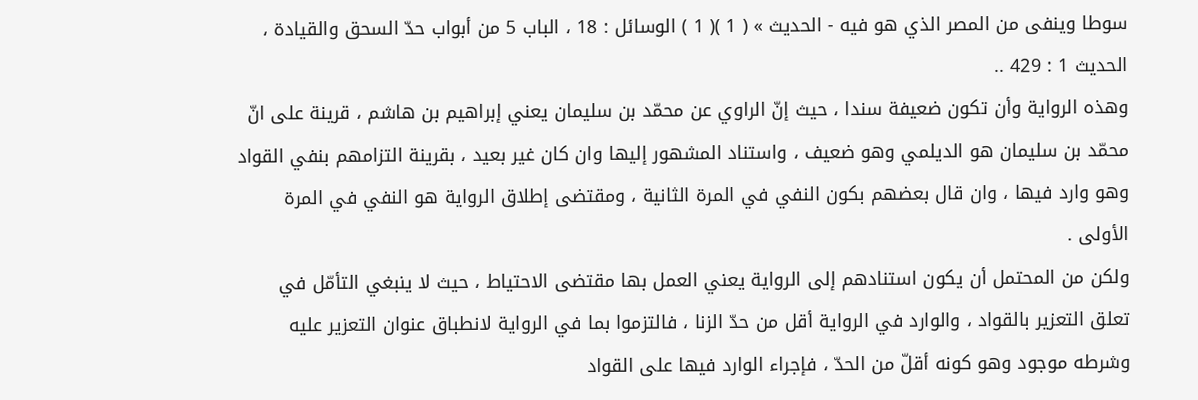سوطا وينفى من المصر الذي هو فيه - الحديث » ( 1 )( 1 ) الوسائل : 18 ، الباب 5 من أبواب حدّ السحق والقيادة ، الحديث 1 : 429 ..
وهذه الرواية وأن تكون ضعيفة سندا ، حيث إنّ الراوي عن محمّد بن سليمان يعني إبراهيم بن هاشم ، قرينة على انّ محمّد بن سليمان هو الديلمي وهو ضعيف ، واستناد المشهور إليها وان كان غير بعيد ، بقرينة التزامهم بنفي القواد وهو وارد فيها ، وان قال بعضهم بكون النفي في المرة الثانية ، ومقتضى إطلاق الرواية هو النفي في المرة الأولى .
ولكن من المحتمل أن يكون استنادهم إلى الرواية يعني العمل بها مقتضى الاحتياط ، حيث لا ينبغي التأمّل في تعلق التعزير بالقواد ، والوارد في الرواية أقل من حدّ الزنا ، فالتزموا بما في الرواية لانطباق عنوان التعزير عليه وشرطه موجود وهو كونه أقلّ من الحدّ ، فإجراء الوارد فيها على القواد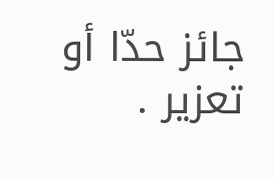جائز حدّا أو تعزير .